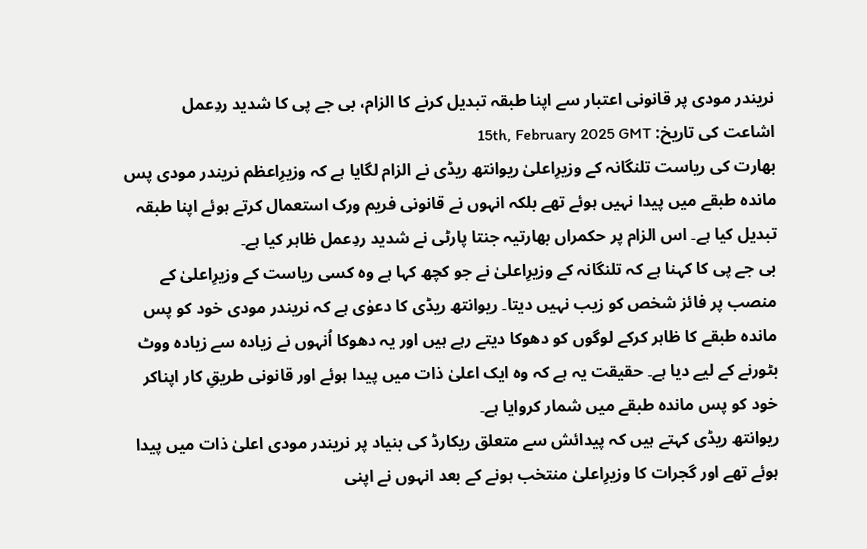نریندر مودی پر قانونی اعتبار سے اپنا طبقہ تبدیل کرنے کا الزام، بی جے پی کا شدید ردِعمل
اشاعت کی تاریخ: 15th, February 2025 GMT
بھارت کی ریاست تلنگانہ کے وزیرِاعلیٰ ریوانتھ ریڈی نے الزام لگایا ہے کہ وزیرِاعظم نریندر مودی پس ماندہ طبقے میں پیدا نہیں ہوئے تھے بلکہ انہوں نے قانونی فریم ورک استعمال کرتے ہوئے اپنا طبقہ تبدیل کیا ہے۔ اس الزام پر حکمراں بھارتیہ جنتا پارٹی نے شدید ردِعمل ظاہر کیا ہے۔
بی جے پی کا کہنا ہے کہ تلنگانہ کے وزیرِاعلیٰ نے جو کچھ کہا ہے وہ کسی ریاست کے وزیرِاعلیٰ کے منصب پر فائز شخص کو زیب نہیں دیتا۔ ریوانتھ ریڈی کا دعوٰی ہے کہ نریندر مودی خود کو پس ماندہ طبقے کا ظاہر کرکے لوگوں کو دھوکا دیتے رہے ہیں اور یہ دھوکا اُنہوں نے زیادہ سے زیادہ ووٹ بٹورنے کے لیے دیا ہے۔ حقیقت یہ ہے کہ وہ ایک اعلیٰ ذات میں پیدا ہوئے اور قانونی طریقِ کار اپناکر خود کو پس ماندہ طبقے میں شمار کروایا ہے۔
ریوانتھ ریڈی کہتے ہیں کہ پیدائش سے متعلق ریکارڈ کی بنیاد پر نریندر مودی اعلیٰ ذات میں پیدا ہوئے تھے اور گجرات کا وزیرِاعلیٰ منتخب ہونے کے بعد انہوں نے اپنی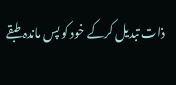ذات تبدیل کرکے خود کو پس ماندہ طبقے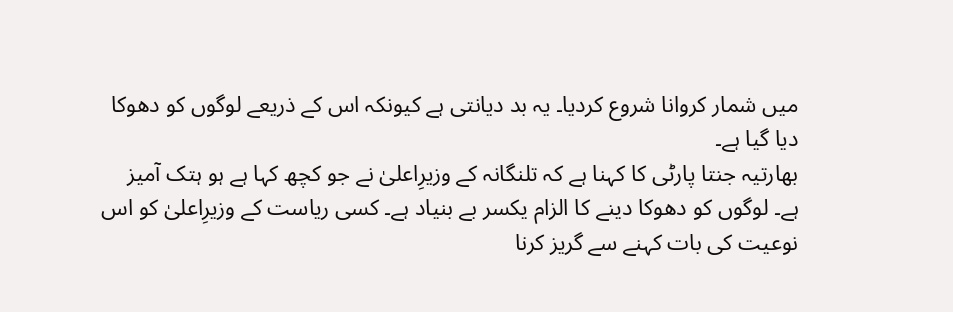میں شمار کروانا شروع کردیا۔ یہ بد دیانتی ہے کیونکہ اس کے ذریعے لوگوں کو دھوکا دیا گیا ہے۔
بھارتیہ جنتا پارٹی کا کہنا ہے کہ تلنگانہ کے وزیرِاعلیٰ نے جو کچھ کہا ہے ہو ہتک آمیز ہے۔ لوگوں کو دھوکا دینے کا الزام یکسر بے بنیاد ہے۔ کسی ریاست کے وزیرِاعلیٰ کو اس نوعیت کی بات کہنے سے گریز کرنا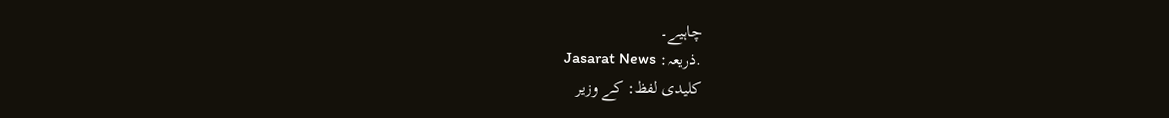چاہیے۔
.ذریعہ: Jasarat News
کلیدی لفظ: کے وزیر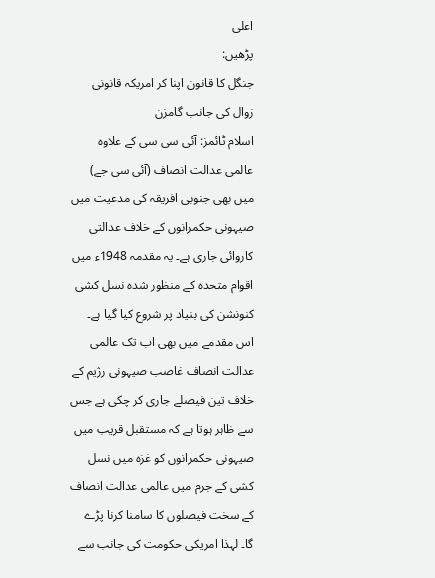اعلی
پڑھیں:
جنگل کا قانون اپنا کر امریکہ قانونی زوال کی جانب گامزن
اسلام ٹائمز: آئی سی سی کے علاوہ عالمی عدالت انصاف (آئی سی جے) میں بھی جنوبی افریقہ کی مدعیت میں صیہونی حکمرانوں کے خلاف عدالتی کاروائی جاری ہے۔ یہ مقدمہ 1948ء میں اقوام متحدہ کے منظور شدہ نسل کشی کنونشن کی بنیاد پر شروع کیا گیا ہے۔ اس مقدمے میں بھی اب تک عالمی عدالت انصاف غاصب صیہونی رژیم کے خلاف تین فیصلے جاری کر چکی ہے جس سے ظاہر ہوتا ہے کہ مستقبل قریب میں صیہونی حکمرانوں کو غزہ میں نسل کشی کے جرم میں عالمی عدالت انصاف کے سخت فیصلوں کا سامنا کرنا پڑے گا۔ لہذا امریکی حکومت کی جانب سے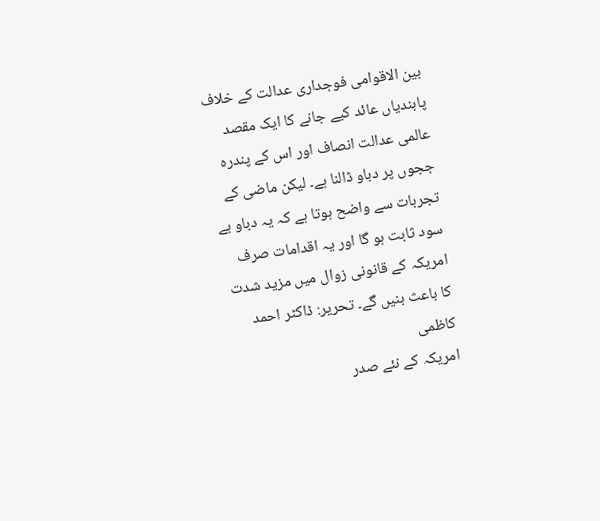بین الاقوامی فوجداری عدالت کے خلاف پابندیاں عائد کیے جانے کا ایک مقصد عالمی عدالت انصاف اور اس کے پندرہ ججوں پر دباو ڈالنا ہے۔ لیکن ماضی کے تجربات سے واضح ہوتا ہے کہ یہ دباو بے سود ثابت ہو گا اور یہ اقدامات صرف امریکہ کے قانونی زوال میں مزید شدت کا باعث بنیں گے۔ تحریر: ڈاکٹر احمد کاظمی
امریکہ کے نئے صدر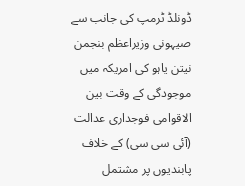ڈونلڈ ٹرمپ کی جانب سے صیہونی وزیراعظم بنجمن نیتن یاہو کی امریکہ میں موجودگی کے وقت بین الاقوامی فوجداری عدالت (آئی سی سی) کے خلاف پابندیوں پر مشتمل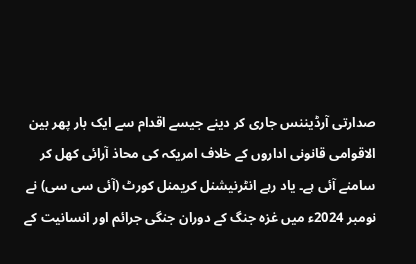صدارتی آرڈیننس جاری کر دینے جیسے اقدام سے ایک بار پھر بین الاقوامی قانونی اداروں کے خلاف امریکہ کی محاذ آرائی کھل کر سامنے آئی ہے۔ یاد رہے انٹرنیشنل کریمنل کورٹ (آئی سی سی) نے نومبر 2024ء میں غزہ جنگ کے دوران جنگی جرائم اور انسانیت کے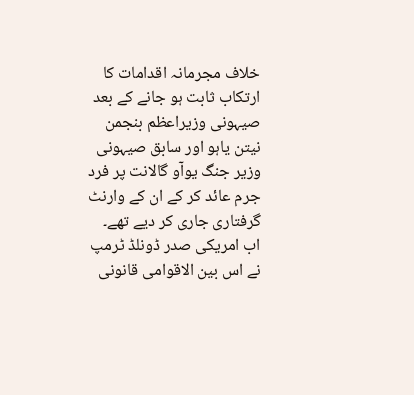خلاف مجرمانہ اقدامات کا ارتکاب ثابت ہو جانے کے بعد صیہونی وزیراعظم بنجمن نیتن یاہو اور سابق صیہونی وزیر جنگ یوآو گالانت پر فرد جرم عائد کر کے ان کے وارنٹ گرفتاری جاری کر دیے تھے۔ اب امریکی صدر ڈونلڈ ٹرمپ نے اس بین الاقوامی قانونی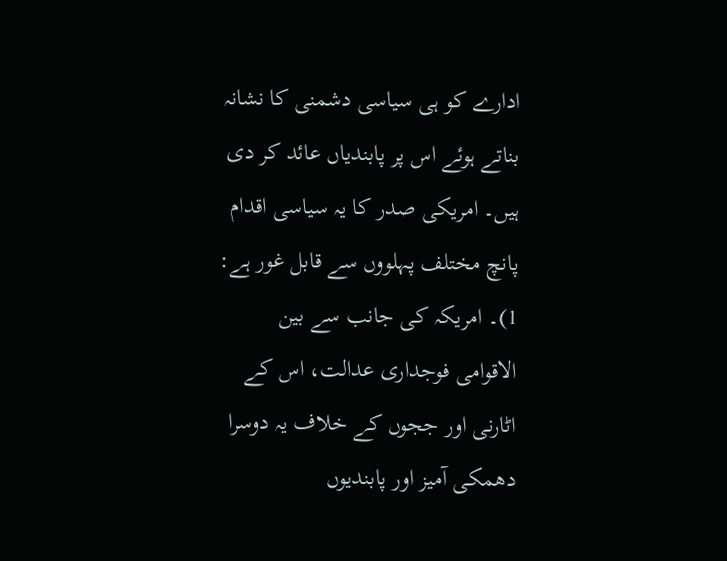ادارے کو ہی سیاسی دشمنی کا نشانہ بناتے ہوئے اس پر پابندیاں عائد کر دی ہیں۔ امریکی صدر کا یہ سیاسی اقدام پانچ مختلف پہلووں سے قابل غور ہے:
1)۔ امریکہ کی جانب سے بین الاقوامی فوجداری عدالت، اس کے اٹارنی اور ججوں کے خلاف یہ دوسرا دھمکی آمیز اور پابندیوں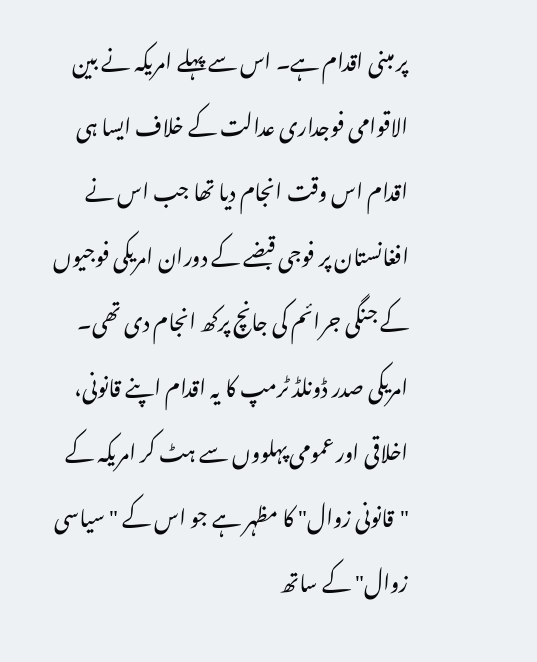پر مبنی اقدام ہے۔ اس سے پہلے امریکہ نے بین الاقوامی فوجداری عدالت کے خلاف ایسا ہی اقدام اس وقت انجام دیا تھا جب اس نے افغانستان پر فوجی قبضے کے دوران امریکی فوجیوں کے جنگی جرائم کی جانچ پرکھ انجام دی تھی۔ امریکی صدر ڈونلڈ ٹرمپ کا یہ اقدام اپنے قانونی، اخلاقی اور عمومی پہلووں سے ہٹ کر امریکہ کے "قانونی زوال" کا مظہر ہے جو اس کے "سیاسی زوال" کے ساتھ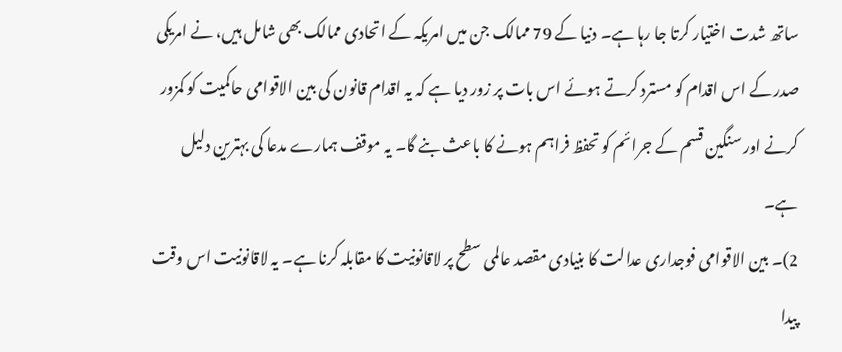ساتھ شدت اختیار کرتا جا رہا ہے۔ دنیا کے 79 ممالک جن میں امریکہ کے اتحادی ممالک بھی شامل ہیں، نے امریکی صدر کے اس اقدام کو مسترد کرتے ہوئے اس بات پر زور دیا ہے کہ یہ اقدام قانون کی بین الاقوامی حاکمیت کو کمزور کرنے اور سنگین قسم کے جرائم کو تحفظ فراہم ہونے کا باعث بنے گا۔ یہ موقف ہمارے مدعا کی بہترین دلیل ہے۔
2)۔ بین الاقوامی فوجداری عدالت کا بنیادی مقصد عالمی سطح پر لاقانونیت کا مقابلہ کرنا ہے۔ یہ لاقانونیت اس وقت پیدا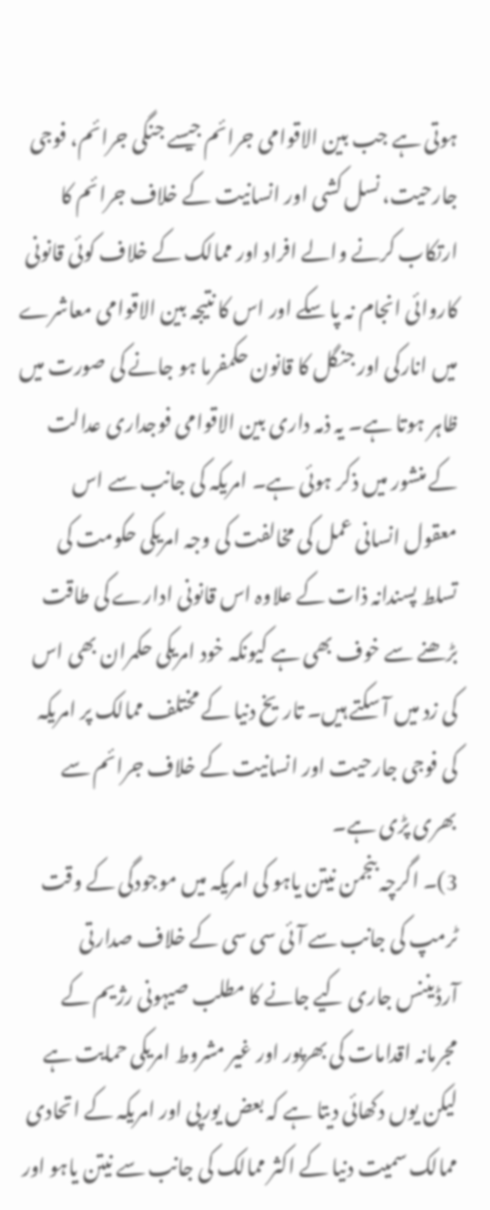ہوتی ہے جب بین الاقوامی جرائم جیسے جنگی جرائم، فوجی جارحیت، نسل کشی اور انسانیت کے خلاف جرائم کا ارتکاب کرنے والے افراد اور ممالک کے خلاف کوئی قانونی کاروائی انجام نہ پا سکے اور اس کا نتیجہ بین الاقوامی معاشرے میں انارکی اور جنگل کا قانون حکمفرما ہو جانے کی صورت میں ظاہر ہوتا ہے۔ یہ ذمہ داری بین الاقوامی فوجداری عدالت کے منشور میں ذکر ہوئی ہے۔ امریکہ کی جانب سے اس معقول انسانی عمل کی مخالفت کی وجہ امریکی حکومت کی تسلط پسندانہ ذات کے علاوہ اس قانونی ادارے کی طاقت بڑھنے سے خوف بھی ہے کیونکہ خود امریکی حکمران بھی اس کی زد میں آ سکتے ہیں۔ تاریخ دنیا کے مختلف ممالک پر امریکہ کی فوجی جارحیت اور انسانیت کے خلاف جرائم سے بھری پڑی ہے۔
3)۔ اگرچہ بنجمن نیتن یاہو کی امریکہ میں موجودگی کے وقت ٹرمپ کی جانب سے آئی سی سی کے خلاف صدارتی آرڈیننس جاری کیے جانے کا مطلب صیہونی رژیم کے مجرمانہ اقدامات کی بھرپور اور غیر مشروط امریکی حمایت ہے لیکن یوں دکھائی دیتا ہے کہ بعض یورپی اور امریکہ کے اتحادی ممالک سمیت دنیا کے اکثر ممالک کی جانب سے نیتن یاہو اور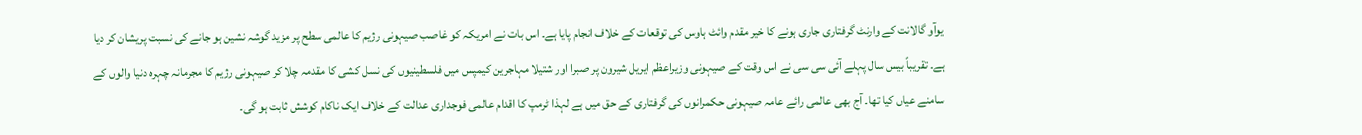یوآو گالانت کے وارنٹ گرفتاری جاری ہونے کا خیر مقدم وائٹ ہاوس کی توقعات کے خلاف انجام پایا ہے۔ اس بات نے امریکہ کو غاصب صیہونی رژیم کا عالمی سطح پر مزید گوشہ نشین ہو جانے کی نسبت پریشان کر دیا ہے۔ تقریباً بیس سال پہلے آئی سی سی نے اس وقت کے صیہونی وزیراعظم ایریل شیرون پر صبرا اور شتیلا مہاجرین کیمپس میں فلسطینیوں کی نسل کشی کا مقدمہ چلا کر صیہونی رژیم کا مجرمانہ چہرہ دنیا والوں کے سامنے عیاں کیا تھا۔ آج بھی عالمی رائے عامہ صیہونی حکمرانوں کی گرفتاری کے حق میں ہے لہذا ٹرمپ کا اقدام عالمی فوجداری عدالت کے خلاف ایک ناکام کوشش ثابت ہو گی۔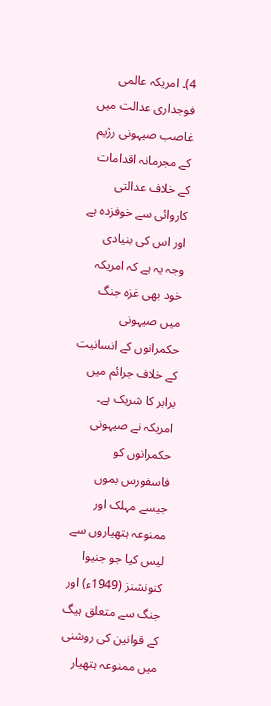4)۔ امریکہ عالمی فوجداری عدالت میں غاصب صیہونی رژیم کے مجرمانہ اقدامات کے خلاف عدالتی کاروائی سے خوفزدہ ہے اور اس کی بنیادی وجہ یہ ہے کہ امریکہ خود بھی غزہ جنگ میں صیہونی حکمرانوں کے انسانیت کے خلاف جرائم میں برابر کا شریک ہے۔ امریکہ نے صیہونی حکمرانوں کو فاسفورس بموں جیسے مہلک اور ممنوعہ ہتھیاروں سے لیس کیا جو جنیوا کنونشنز (1949ء) اور جنگ سے متعلق ہیگ کے قوانین کی روشنی میں ممنوعہ ہتھیار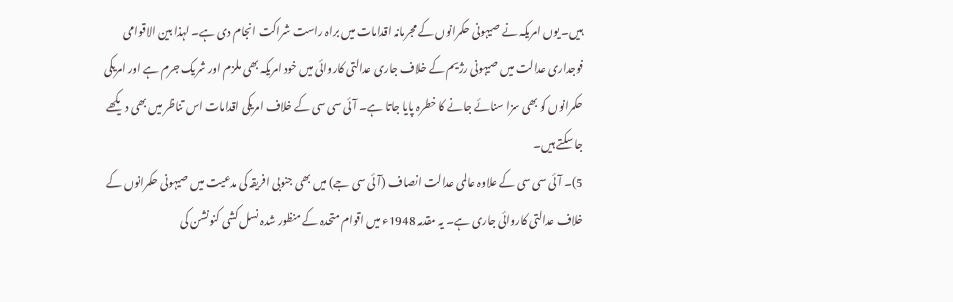ہیں۔ یوں امریکہ نے صیہونی حکمرانوں کے مجرمانہ اقدامات میں براہ راست شراکت انجام دی ہے۔ لہذا بین الاقوامی فوجداری عدالت میں صیہونی رژیم کے خلاف جاری عدالتی کاروائی میں خود امریکہ بھی ملزم اور شریک جرم ہے اور امریکی حکمرانوں کو بھی سزا سنائے جانے کا خطرہ پایا جاتا ہے۔ آئی سی سی کے خلاف امریکی اقدامات اس تناظر میں بھی دیکھے جا سکتے ہیں۔
5)۔ آئی سی سی کے علاوہ عالمی عدالت انصاف (آئی سی جے) میں بھی جنوبی افریقہ کی مدعیت میں صیہونی حکمرانوں کے خلاف عدالتی کاروائی جاری ہے۔ یہ مقدمہ 1948ء میں اقوام متحدہ کے منظور شدہ نسل کشی کنونشن کی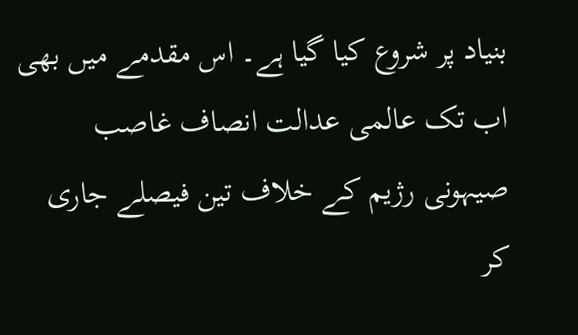بنیاد پر شروع کیا گیا ہے۔ اس مقدمے میں بھی اب تک عالمی عدالت انصاف غاصب صیہونی رژیم کے خلاف تین فیصلے جاری کر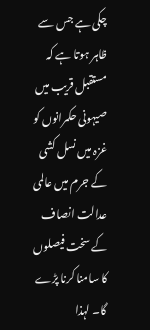چکی ہے جس سے ظاہر ہوتا ہے کہ مستقبل قریب میں صیہونی حکمرانوں کو غزہ میں نسل کشی کے جرم میں عالمی عدالت انصاف کے سخت فیصلوں کا سامنا کرنا پڑے گا۔ لہذا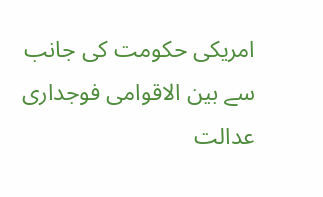امریکی حکومت کی جانب سے بین الاقوامی فوجداری عدالت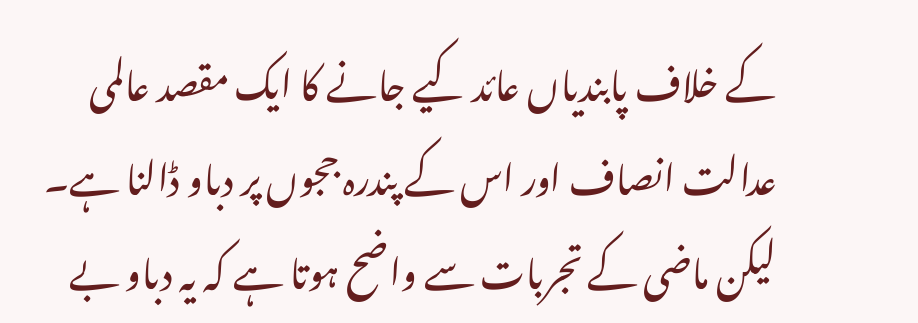کے خلاف پابندیاں عائد کیے جانے کا ایک مقصد عالمی عدالت انصاف اور اس کے پندرہ ججوں پر دباو ڈالنا ہے۔ لیکن ماضی کے تجربات سے واضح ہوتا ہے کہ یہ دباو بے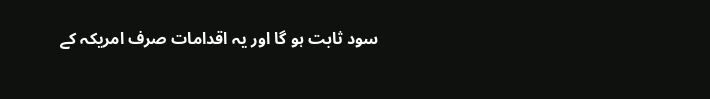سود ثابت ہو گا اور یہ اقدامات صرف امریکہ کے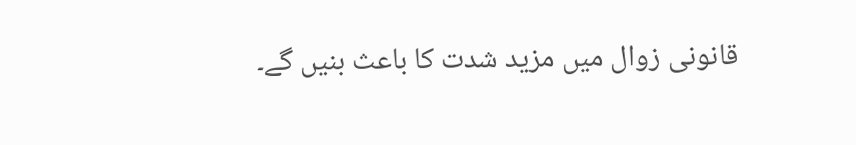قانونی زوال میں مزید شدت کا باعث بنیں گے۔